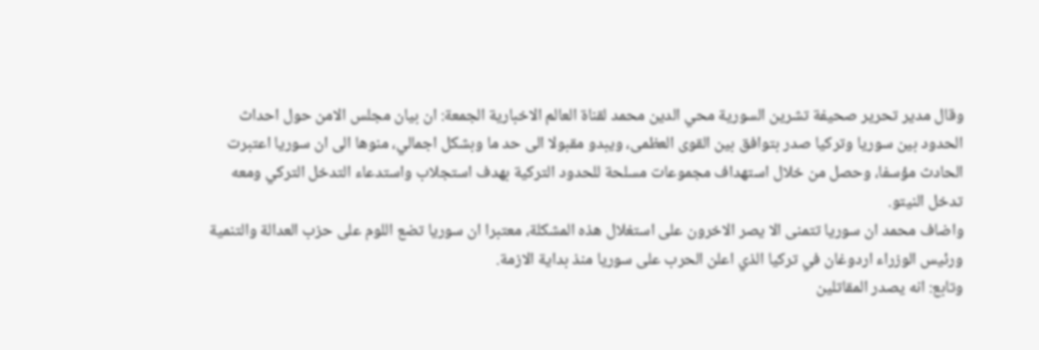وقال مدير تحرير صحيفة تشرين السورية محي الدين محمد لقناة العالم الاخبارية الجمعة: ان بيان مجلس الامن حول احداث الحدود بين سوريا وتركيا صدر بتوافق بين القوى العظمى، ويبدو مقبولا الى حد ما وبشكل اجمالي، منوها الى ان سوريا اعتبرت الحادث مؤسفا، وحصل من خلال استهداف مجموعات مسلحة للحدود التركية بهدف استجلاب واستدعاء التدخل التركي ومعه تدخل النيتو.
واضاف محمد ان سوريا تتمنى الا يصر الاخرون على استغلال هذه المشكلة، معتبرا ان سوريا تضع اللوم على حزب العدالة والتنمية ورئيس الوزراء اردوغان في تركيا الذي اعلن الحرب على سوريا منذ بداية الازمة.
وتابع: انه يصدر المقاتلين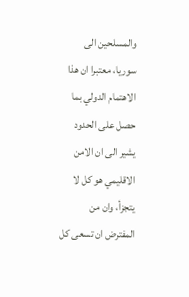والمسلحين الى سوريا، معتبرا ان هذا الاهتمام الدولي بما حصل على الحدود يشير الى ان الامن الاقليمي هو كل لا يتجزأ، وان من المفترض ان تسعى كل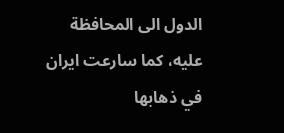الدول الى المحافظة عليه، كما سارعت ايران في ذهابها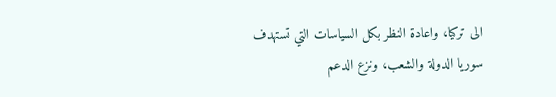الى تركيا، واعادة النظر بكل السياسات التي تستهدف سوريا الدولة والشعب، ونزع الدعم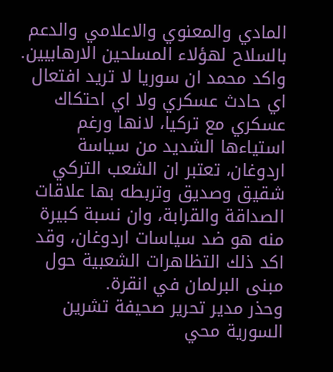المادي والمعنوي والاعلامي والدعم بالسلاح لهؤلاء المسلحين الارهابيين.
واكد محمد ان سوريا لا تريد افتعال اي حادث عسكري ولا اي احتكاك عسكري مع تركيا، لانها ورغم استياءها الشديد من سياسة اردوغان، تعتبر ان الشعب التركي شقيق وصديق وتربطه بها علاقات الصداقة والقرابة، وان نسبة كبيرة منه هو ضد سياسات اردوغان، وقد اكد ذلك التظاهرات الشعبية حول مبنى البرلمان في انقرة.
وحذر مدير تحرير صحيفة تشرين السورية محي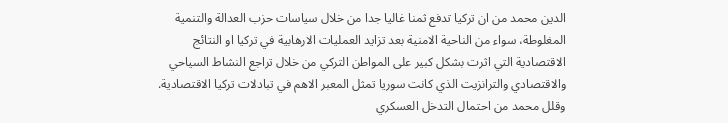الدين محمد من ان تركيا تدفع ثمنا غاليا جدا من خلال سياسات حزب العدالة والتنمية المغلوطة، سواء من الناحية الامنية بعد تزايد العمليات الارهابية في تركيا او النتائج الاقتصادية التي اثرت بشكل كبير على المواطن التركي من خلال تراجع النشاط السياحي والاقتصادي والترانزيت الذي كانت سوريا تمثل المعبر الاهم في تبادلات تركيا الاقتصادية.
وقلل محمد من احتمال التدخل العسكري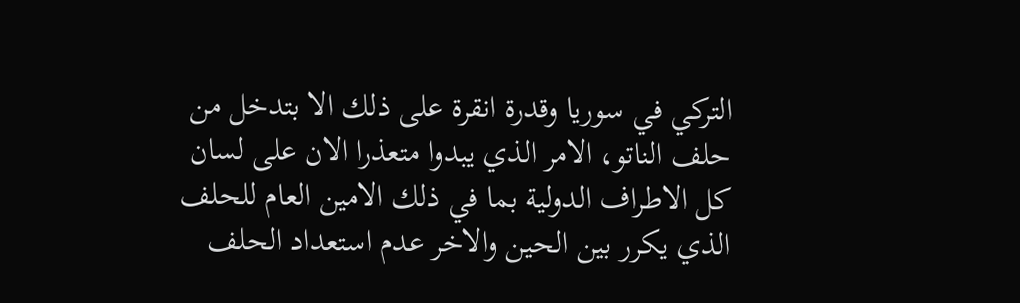التركي في سوريا وقدرة انقرة على ذلك الا بتدخل من حلف الناتو، الامر الذي يبدوا متعذرا الان على لسان كل الاطراف الدولية بما في ذلك الامين العام للحلف الذي يكرر بين الحين والاخر عدم استعداد الحلف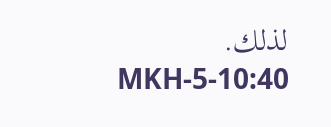لذلك.
MKH-5-10:40